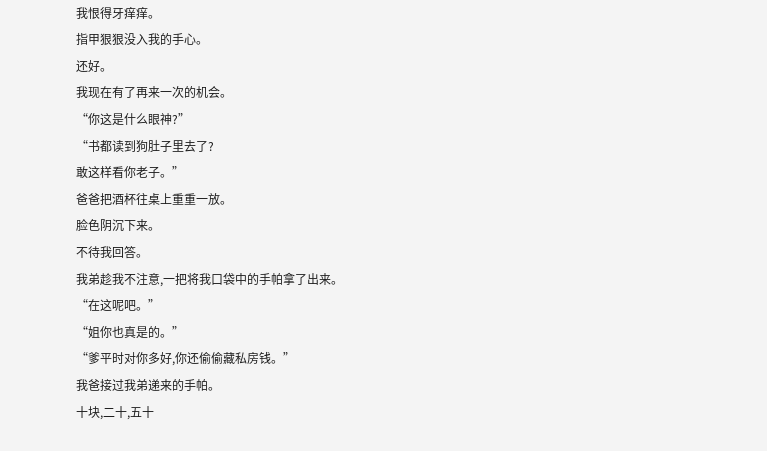我恨得牙痒痒。
指甲狠狠没入我的手心。
还好。
我现在有了再来一次的机会。
“你这是什么眼神?”
“书都读到狗肚子里去了?
敢这样看你老子。”
爸爸把酒杯往桌上重重一放。
脸色阴沉下来。
不待我回答。
我弟趁我不注意,一把将我口袋中的手帕拿了出来。
“在这呢吧。”
“姐你也真是的。”
“爹平时对你多好,你还偷偷藏私房钱。”
我爸接过我弟递来的手帕。
十块,二十,五十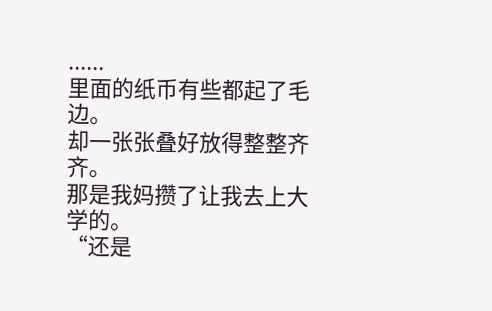......
里面的纸币有些都起了毛边。
却一张张叠好放得整整齐齐。
那是我妈攒了让我去上大学的。
“还是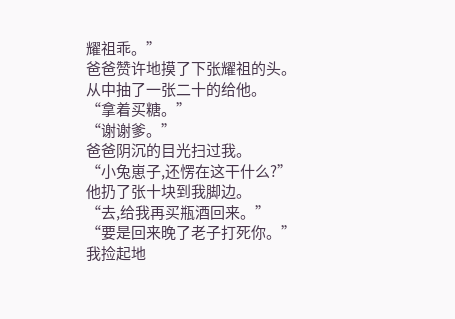耀祖乖。”
爸爸赞许地摸了下张耀祖的头。
从中抽了一张二十的给他。
“拿着买糖。”
“谢谢爹。”
爸爸阴沉的目光扫过我。
“小兔崽子,还愣在这干什么?”
他扔了张十块到我脚边。
“去,给我再买瓶酒回来。”
“要是回来晚了老子打死你。”
我捡起地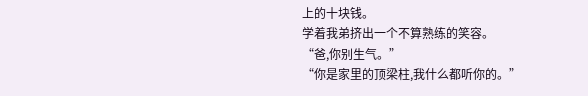上的十块钱。
学着我弟挤出一个不算熟练的笑容。
“爸,你别生气。”
“你是家里的顶梁柱,我什么都听你的。”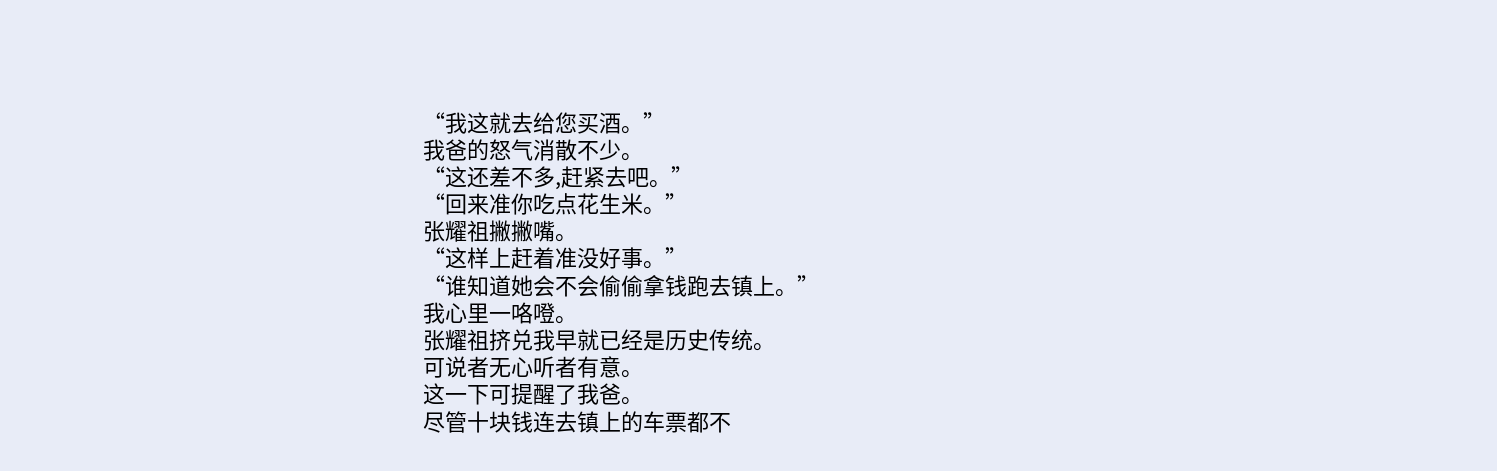“我这就去给您买酒。”
我爸的怒气消散不少。
“这还差不多,赶紧去吧。”
“回来准你吃点花生米。”
张耀祖撇撇嘴。
“这样上赶着准没好事。”
“谁知道她会不会偷偷拿钱跑去镇上。”
我心里一咯噔。
张耀祖挤兑我早就已经是历史传统。
可说者无心听者有意。
这一下可提醒了我爸。
尽管十块钱连去镇上的车票都不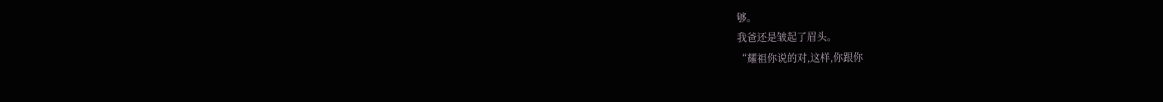够。
我爸还是皱起了眉头。
“耀祖你说的对,这样,你跟你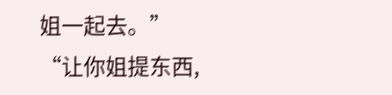姐一起去。”
“让你姐提东西,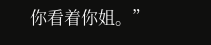你看着你姐。”